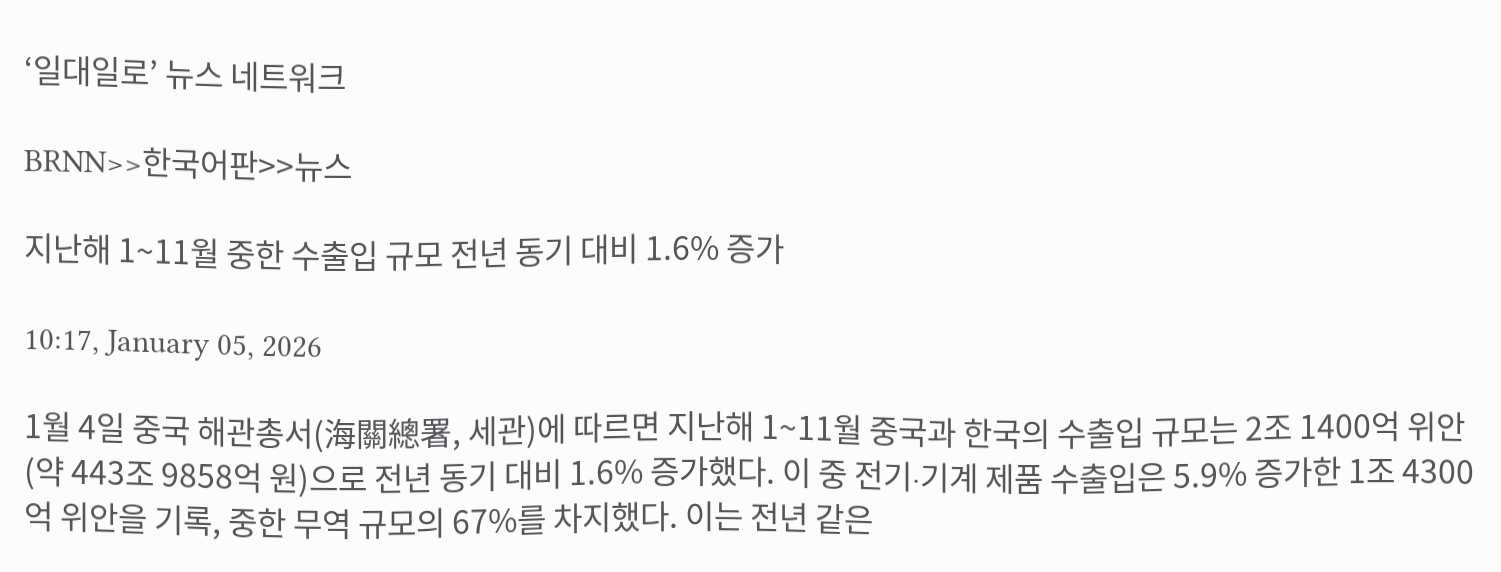‘일대일로’ 뉴스 네트워크

BRNN>>한국어판>>뉴스

지난해 1~11월 중한 수출입 규모 전년 동기 대비 1.6% 증가

10:17, January 05, 2026

1월 4일 중국 해관총서(海關總署, 세관)에 따르면 지난해 1~11월 중국과 한국의 수출입 규모는 2조 1400억 위안(약 443조 9858억 원)으로 전년 동기 대비 1.6% 증가했다. 이 중 전기∙기계 제품 수출입은 5.9% 증가한 1조 4300억 위안을 기록, 중한 무역 규모의 67%를 차지했다. 이는 전년 같은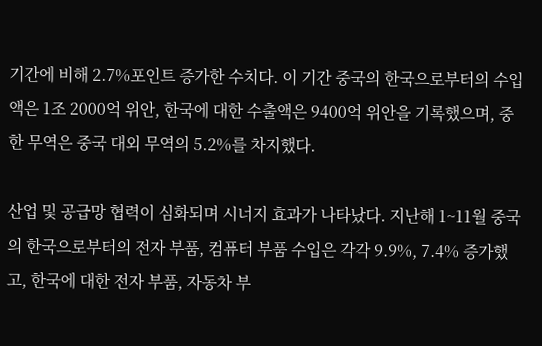기간에 비해 2.7%포인트 증가한 수치다. 이 기간 중국의 한국으로부터의 수입액은 1조 2000억 위안, 한국에 대한 수출액은 9400억 위안을 기록했으며, 중한 무역은 중국 대외 무역의 5.2%를 차지했다.

산업 및 공급망 협력이 심화되며 시너지 효과가 나타났다. 지난해 1~11월 중국의 한국으로부터의 전자 부품, 컴퓨터 부품 수입은 각각 9.9%, 7.4% 증가했고, 한국에 대한 전자 부품, 자동차 부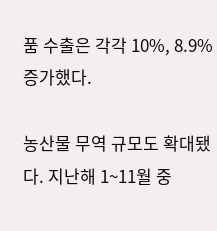품 수출은 각각 10%, 8.9% 증가했다.

농산물 무역 규모도 확대됐다. 지난해 1~11월 중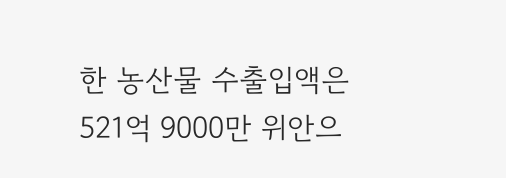한 농산물 수출입액은 521억 9000만 위안으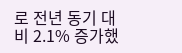로 전년 동기 대비 2.1% 증가했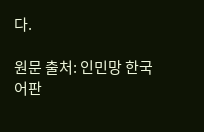다.

원문 출처: 인민망 한국어판